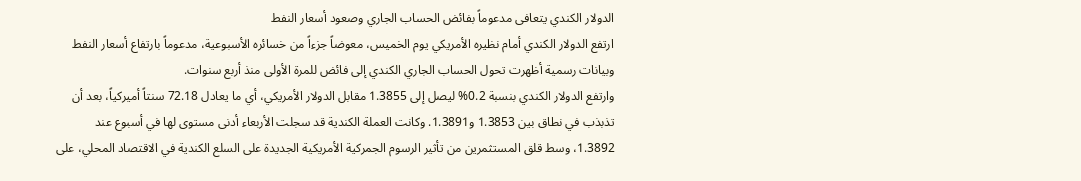الدولار الكندي يتعافى مدعوماً بفائض الحساب الجاري وصعود أسعار النفط
ارتفع الدولار الكندي أمام نظيره الأمريكي يوم الخميس، معوضاً جزءاً من خسائره الأسبوعية، مدعوماً بارتفاع أسعار النفط وبيانات رسمية أظهرت تحول الحساب الجاري الكندي إلى فائض للمرة الأولى منذ أربع سنوات.
وارتفع الدولار الكندي بنسبة 0.2% ليصل إلى 1.3855 مقابل الدولار الأمريكي، أي ما يعادل 72.18 سنتاً أميركياً، بعد أن تذبذب في نطاق بين 1.3853 و1.3891. وكانت العملة الكندية قد سجلت الأربعاء أدنى مستوى لها في أسبوع عند 1.3892، وسط قلق المستثمرين من تأثير الرسوم الجمركية الأمريكية الجديدة على السلع الكندية في الاقتصاد المحلي، على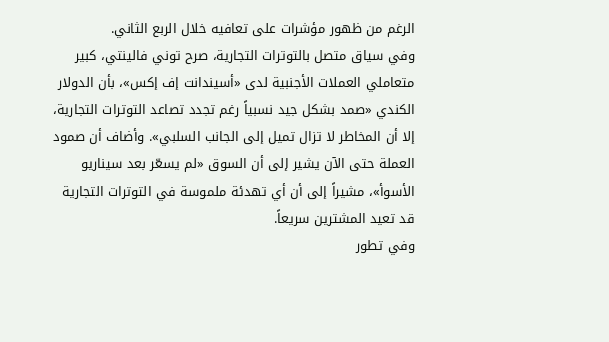الرغم من ظهور مؤشرات على تعافيه خلال الربع الثاني.
وفي سياق متصل بالتوترات التجارية، صرح توني فالينتي، كبير متعاملي العملات الأجنبية لدى «أسيندانت إف إكس»، بأن الدولار الكندي «صمد بشكل جيد نسبياً رغم تجدد تصاعد التوترات التجارية، إلا أن المخاطر لا تزال تميل إلى الجانب السلبي». وأضاف أن صمود العملة حتى الآن يشير إلى أن السوق «لم يسعّر بعد سيناريو الأسوأ»، مشيراً إلى أن أي تهدئة ملموسة في التوترات التجارية قد تعيد المشترين سريعاً.
وفي تطور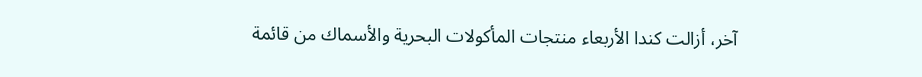آخر، أزالت كندا الأربعاء منتجات المأكولات البحرية والأسماك من قائمة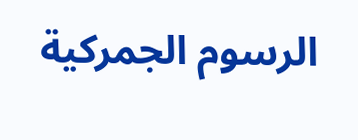الرسوم الجمركية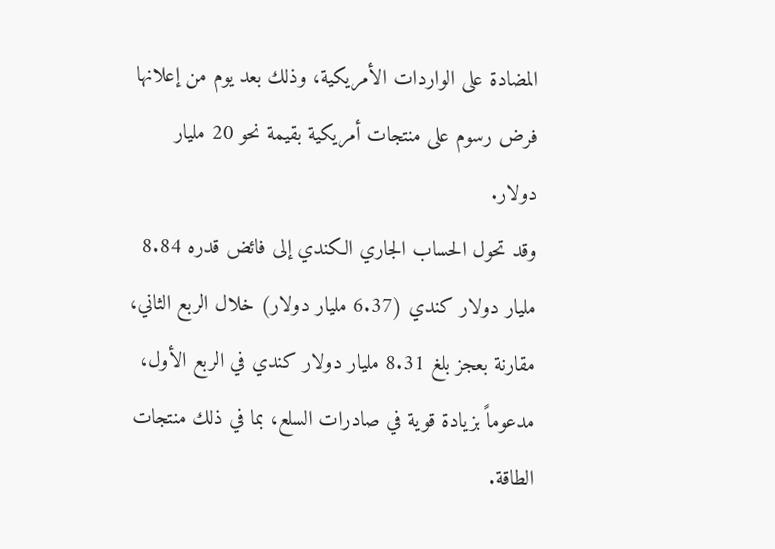المضادة على الواردات الأمريكية، وذلك بعد يوم من إعلانها فرض رسوم على منتجات أمريكية بقيمة نحو 20 مليار دولار.
وقد تحول الحساب الجاري الكندي إلى فائض قدره 8.84 مليار دولار كندي (6.37 مليار دولار) خلال الربع الثاني، مقارنة بعجز بلغ 8.31 مليار دولار كندي في الربع الأول، مدعوماً بزيادة قوية في صادرات السلع، بما في ذلك منتجات الطاقة.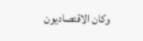وكان الاقتصاديون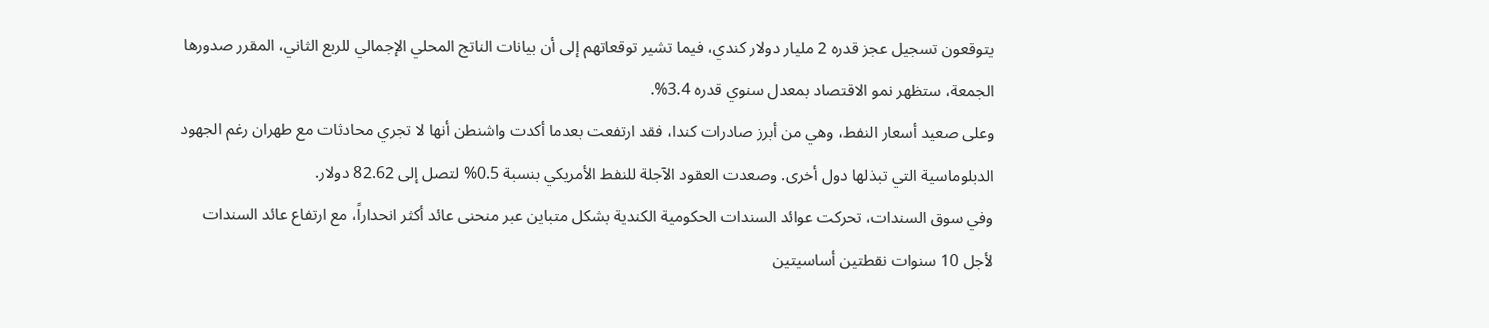يتوقعون تسجيل عجز قدره 2 مليار دولار كندي، فيما تشير توقعاتهم إلى أن بيانات الناتج المحلي الإجمالي للربع الثاني، المقرر صدورها الجمعة، ستظهر نمو الاقتصاد بمعدل سنوي قدره 3.4%.
وعلى صعيد أسعار النفط، وهي من أبرز صادرات كندا، فقد ارتفعت بعدما أكدت واشنطن أنها لا تجري محادثات مع طهران رغم الجهود الدبلوماسية التي تبذلها دول أخرى. وصعدت العقود الآجلة للنفط الأمريكي بنسبة 0.5% لتصل إلى 82.62 دولار.
وفي سوق السندات، تحركت عوائد السندات الحكومية الكندية بشكل متباين عبر منحنى عائد أكثر انحداراً، مع ارتفاع عائد السندات لأجل 10 سنوات نقطتين أساسيتين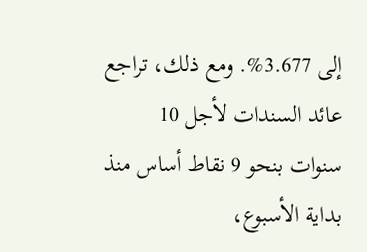إلى 3.677%. ومع ذلك، تراجع عائد السندات لأجل 10 سنوات بنحو 9 نقاط أساس منذ بداية الأسبوع،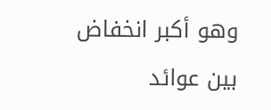وهو أكبر انخفاض بين عوائد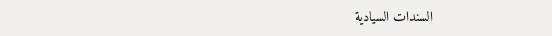السندات السيادية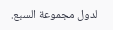لدول مجموعة السبع.